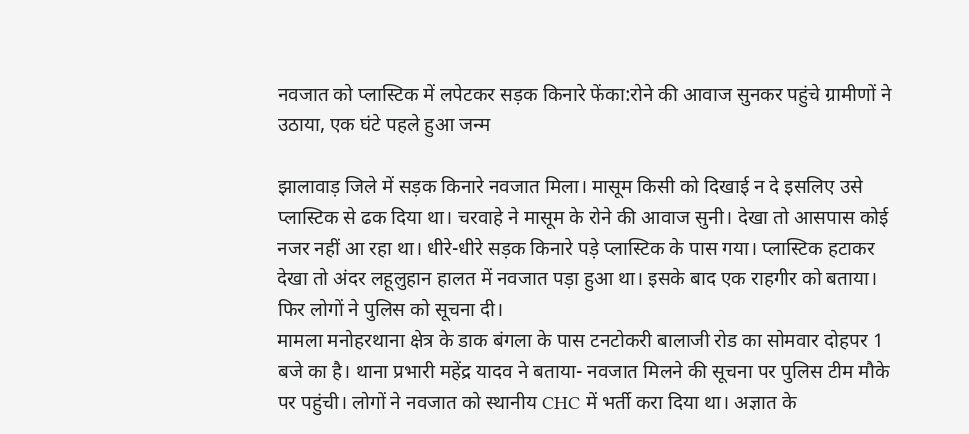नवजात को प्लास्टिक में लपेटकर सड़क किनारे फेंका:रोने की आवाज सुनकर पहुंचे ग्रामीणों ने उठाया, एक घंटे पहले हुआ जन्म

झालावाड़ जिले में सड़क किनारे नवजात मिला। मासूम किसी को दिखाई न दे इसलिए उसे प्लास्टिक से ढक दिया था। चरवाहे ने मासूम के रोने की आवाज सुनी। देखा तो आसपास कोई नजर नहीं आ रहा था। धीरे-धीरे सड़क किनारे पड़े प्लास्टिक के पास गया। प्लास्टिक हटाकर देखा तो अंदर लहूलुहान हालत में नवजात पड़ा हुआ था। इसके बाद एक राहगीर को बताया। फिर लोगों ने पुलिस को सूचना दी।
मामला मनोहरथाना क्षेत्र के डाक बंगला के पास टनटोकरी बालाजी रोड का सोमवार दोहपर 1 बजे का है। थाना प्रभारी महेंद्र यादव ने बताया- नवजात मिलने की सूचना पर पुलिस टीम मौके पर पहुंची। लोगों ने नवजात को स्थानीय CHC में भर्ती करा दिया था। अज्ञात के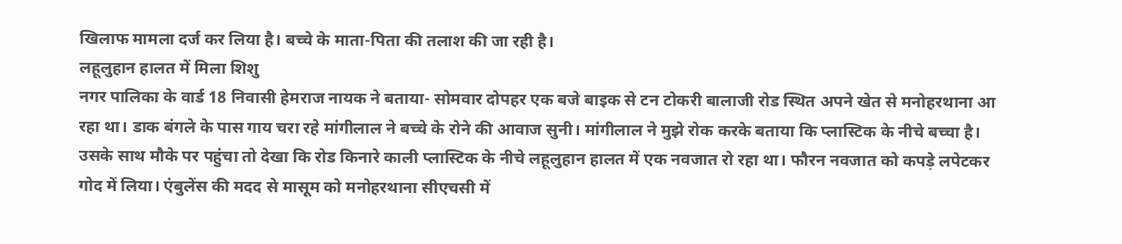खिलाफ मामला दर्ज कर लिया है। बच्चे के माता-पिता की तलाश की जा रही है।
लहूलुहान हालत में मिला शिशु
नगर पालिका के वार्ड 18 निवासी हेमराज नायक ने बताया- सोमवार दोपहर एक बजे बाइक से टन टोकरी बालाजी रोड स्थित अपने खेत से मनोहरथाना आ रहा था। डाक बंगले के पास गाय चरा रहे मांगीलाल ने बच्चे के रोने की आवाज सुनी। मांगीलाल ने मुझे रोक करके बताया कि प्लास्टिक के नीचे बच्चा है। उसके साथ मौके पर पहुंचा तो देखा कि रोड किनारे काली प्लास्टिक के नीचे लहूलुहान हालत में एक नवजात रो रहा था। फौरन नवजात को कपड़े लपेटकर गोद में लिया। एंबुलेंस की मदद से मासूम को मनोहरथाना सीएचसी में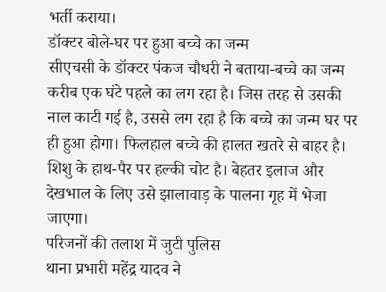भर्ती कराया।
डॉक्टर बोले-घर पर हुआ बच्चे का जन्म
सीएचसी के डॉक्टर पंकज चौधरी ने बताया-बच्चे का जन्म करीब एक घंटे पहले का लग रहा है। जिस तरह से उसकी नाल काटी गई है, उससे लग रहा है कि बच्चे का जन्म घर पर ही हुआ होगा। फिलहाल बच्चे की हालत खतरे से बाहर है। शिशु के हाथ-पैर पर हल्की चोट है। बेहतर इलाज और देखभाल के लिए उसे झालावाड़ के पालना गृह में भेजा जाएगा।
परिजनों की तलाश में जुटी पुलिस
थाना प्रभारी महेंद्र यादव ने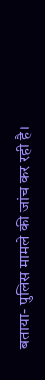बताया- पुलिस मामले की जांच कर रही है।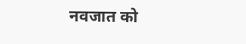नवजात को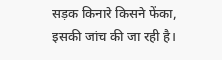सड़क किनारे किसने फेंका, इसकी जांच की जा रही है।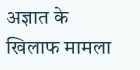अज्ञात के खिलाफ मामला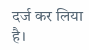दर्ज कर लिया है।